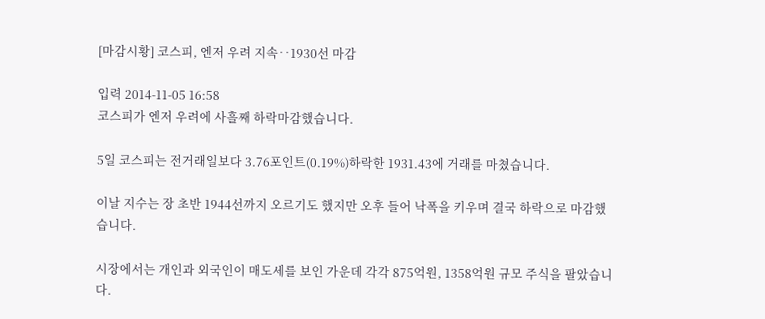[마감시황] 코스피, 엔저 우려 지속‥1930선 마감

입력 2014-11-05 16:58
코스피가 엔저 우려에 사흘째 하락마감했습니다.

5일 코스피는 전거래일보다 3.76포인트(0.19%)하락한 1931.43에 거래를 마쳤습니다.

이날 지수는 장 초반 1944선까지 오르기도 했지만 오후 들어 낙폭을 키우며 결국 하락으로 마감했습니다.

시장에서는 개인과 외국인이 매도세를 보인 가운데 각각 875억원, 1358억원 규모 주식을 팔았습니다.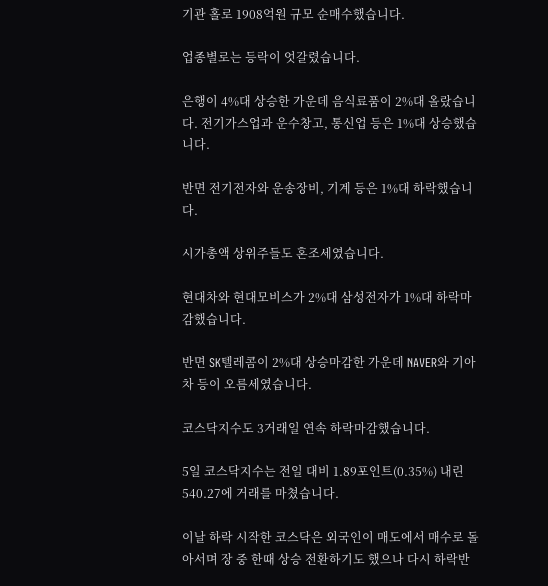기관 홀로 1908억원 규모 순매수했습니다.

업종별로는 등락이 엇갈렸습니다.

은행이 4%대 상승한 가운데 음식료품이 2%대 올랐습니다. 전기가스업과 운수창고, 통신업 등은 1%대 상승했습니다.

반면 전기전자와 운송장비, 기계 등은 1%대 하락했습니다.

시가총액 상위주들도 혼조세였습니다.

현대차와 현대모비스가 2%대 삼성전자가 1%대 하락마감했습니다.

반면 SK텔레콤이 2%대 상승마감한 가운데 NAVER와 기아차 등이 오름세였습니다.

코스닥지수도 3거래일 연속 하락마감했습니다.

5일 코스닥지수는 전일 대비 1.89포인트(0.35%) 내린 540.27에 거래를 마쳤습니다.

이날 하락 시작한 코스닥은 외국인이 매도에서 매수로 돌아서며 장 중 한때 상승 전환하기도 했으나 다시 하락반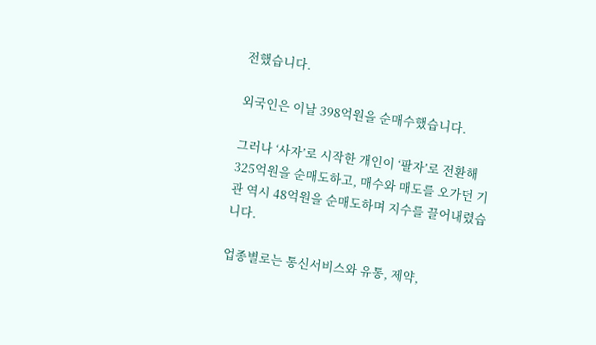전했습니다.

외국인은 이날 398억원을 순매수했습니다.

그러나 ‘사자’로 시작한 개인이 ‘팔자’로 전환해 325억원을 순매도하고, 매수와 매도를 오가던 기관 역시 48억원을 순매도하며 지수를 끌어내렸습니다.

업종별로는 통신서비스와 유통, 제약,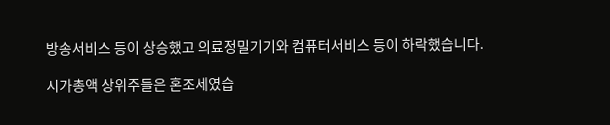방송서비스 등이 상승했고 의료정밀기기와 컴퓨터서비스 등이 하락했습니다.

시가총액 상위주들은 혼조세였습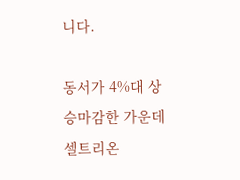니다.

동서가 4%대 상승마감한 가운데 셀트리온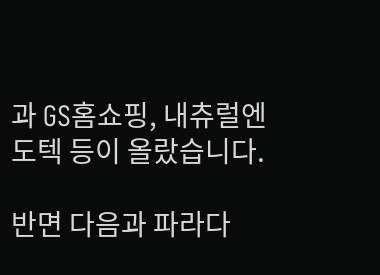과 GS홈쇼핑, 내츄럴엔도텍 등이 올랐습니다.

반면 다음과 파라다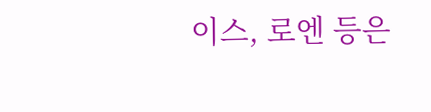이스, 로엔 등은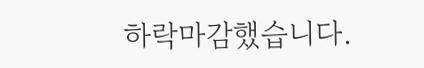하락마감했습니다.